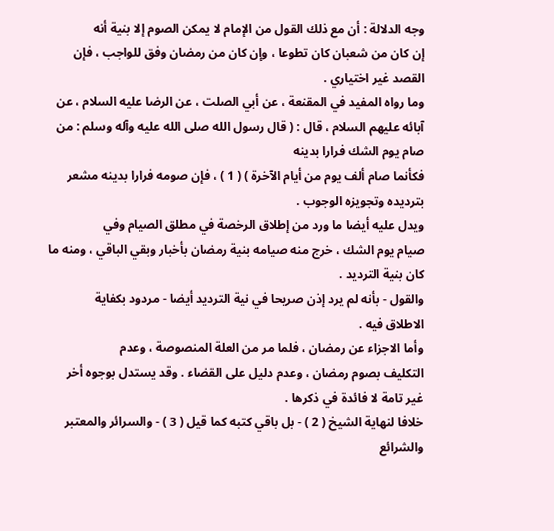وجه الدلالة : أن مع ذلك القول من الإمام لا يمكن الصوم إلا بنية أنه
إن كان من شعبان كان تطوعا ، وإن كان من رمضان وفق للواجب ، فإن
القصد غير اختياري .
وما رواه المفيد في المقنعة ، عن أبي الصلت ، عن الرضا عليه السلام ، عن
آبائه عليهم السلام ، قال : ( قال رسول الله صلى الله عليه وآله وسلم : من صام يوم الشك فرارا بدينه
فكأنما صام ألف يوم من أيام الآخرة ) ( 1 ) ، فإن صومه فرارا بدينه مشعر
بترديده وتجويزه الوجوب .
ويدل عليه أيضا ما ورد من إطلاق الرخصة في مطلق الصيام وفي
صيام يوم الشك ، خرج منه صيامه بنية رمضان بأخبار وبقي الباقي ، ومنه ما
كان بنية الترديد .
والقول - بأنه لم يرد إذن صريحا في نية الترديد أيضا - مردود بكفاية
الاطلاق فيه .
وأما الاجزاء عن رمضان ، فلما مر من العلة المنصوصة ، وعدم
التكليف بصوم رمضان ، وعدم دليل على القضاء . وقد يستدل بوجوه أخر
غير تامة لا فائدة في ذكرها .
خلافا لنهاية الشيخ ( 2 ) - بل باقي كتبه كما قيل ( 3 ) - والسرائر والمعتبر
والشرائع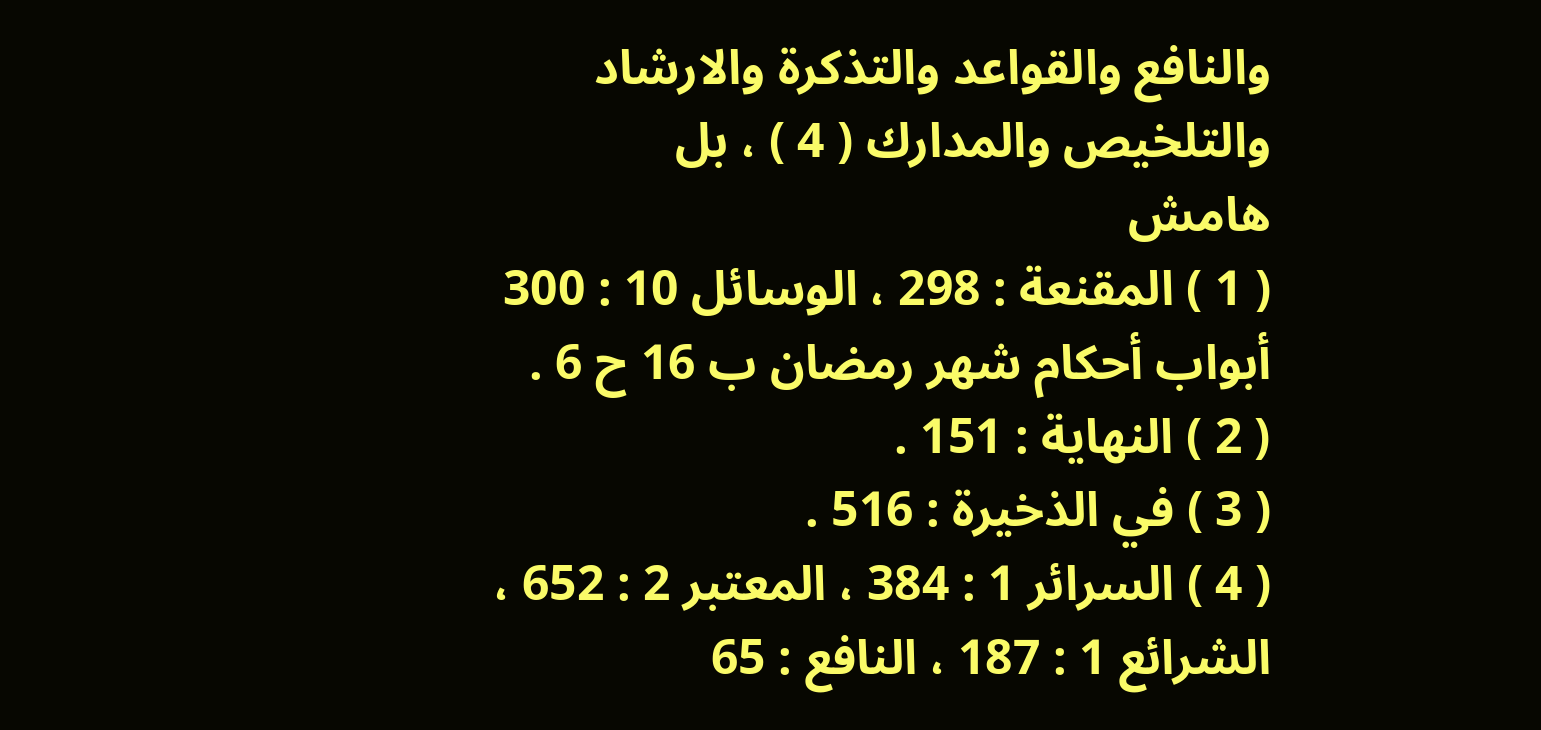والنافع والقواعد والتذكرة والارشاد والتلخيص والمدارك ( 4 ) ، بل
هامش
( 1 ) المقنعة : 298 ، الوسائل 10 : 300 أبواب أحكام شهر رمضان ب 16 ح 6 .
( 2 ) النهاية : 151 .
( 3 ) في الذخيرة : 516 .
( 4 ) السرائر 1 : 384 ، المعتبر 2 : 652 ، الشرائع 1 : 187 ، النافع : 65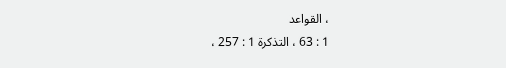، القواعد
1 : 63 ، التذكرة 1 : 257 ،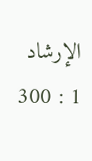الإرشاد 1 : 300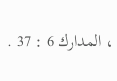، المدارك 6 : 37 .